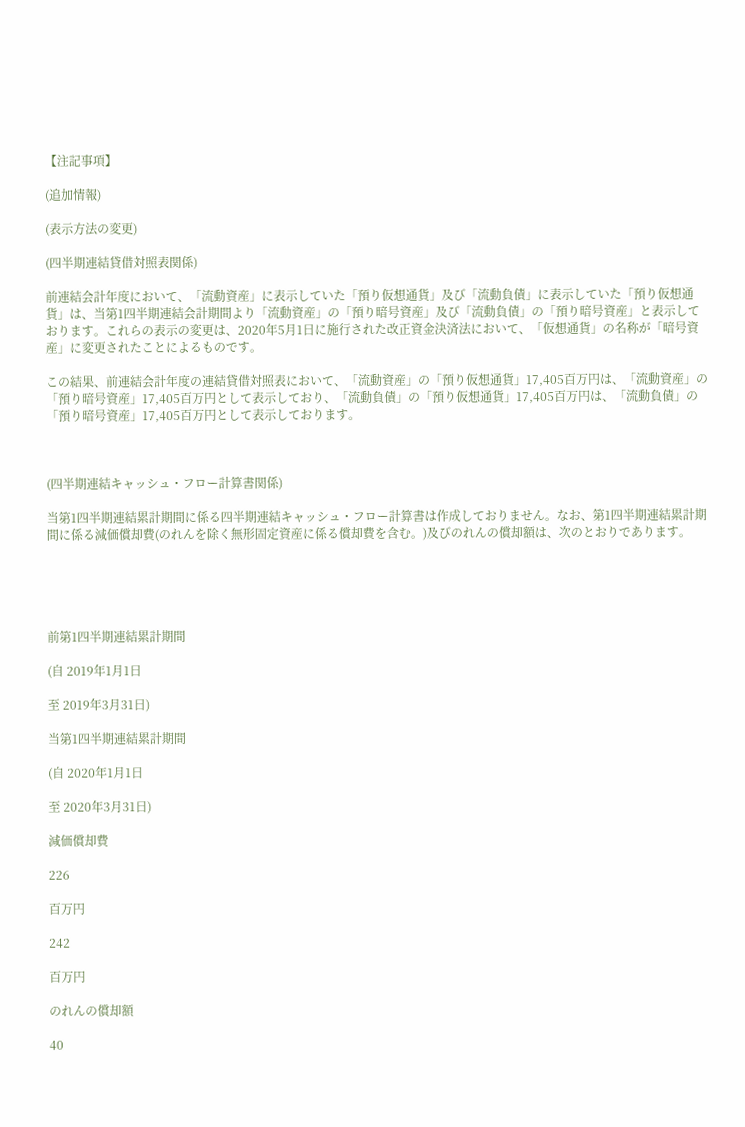【注記事項】

(追加情報)

(表示方法の変更)

(四半期連結貸借対照表関係)

前連結会計年度において、「流動資産」に表示していた「預り仮想通貨」及び「流動負債」に表示していた「預り仮想通貨」は、当第1四半期連結会計期間より「流動資産」の「預り暗号資産」及び「流動負債」の「預り暗号資産」と表示しております。これらの表示の変更は、2020年5月1日に施行された改正資金決済法において、「仮想通貨」の名称が「暗号資産」に変更されたことによるものです。

この結果、前連結会計年度の連結貸借対照表において、「流動資産」の「預り仮想通貨」17,405百万円は、「流動資産」の「預り暗号資産」17,405百万円として表示しており、「流動負債」の「預り仮想通貨」17,405百万円は、「流動負債」の「預り暗号資産」17,405百万円として表示しております。



(四半期連結キャッシュ・フロー計算書関係)

当第1四半期連結累計期間に係る四半期連結キャッシュ・フロー計算書は作成しておりません。なお、第1四半期連結累計期間に係る減価償却費(のれんを除く無形固定資産に係る償却費を含む。)及びのれんの償却額は、次のとおりであります。





前第1四半期連結累計期間

(自 2019年1月1日

至 2019年3月31日)

当第1四半期連結累計期間

(自 2020年1月1日

至 2020年3月31日)

減価償却費

226

百万円

242

百万円

のれんの償却額

40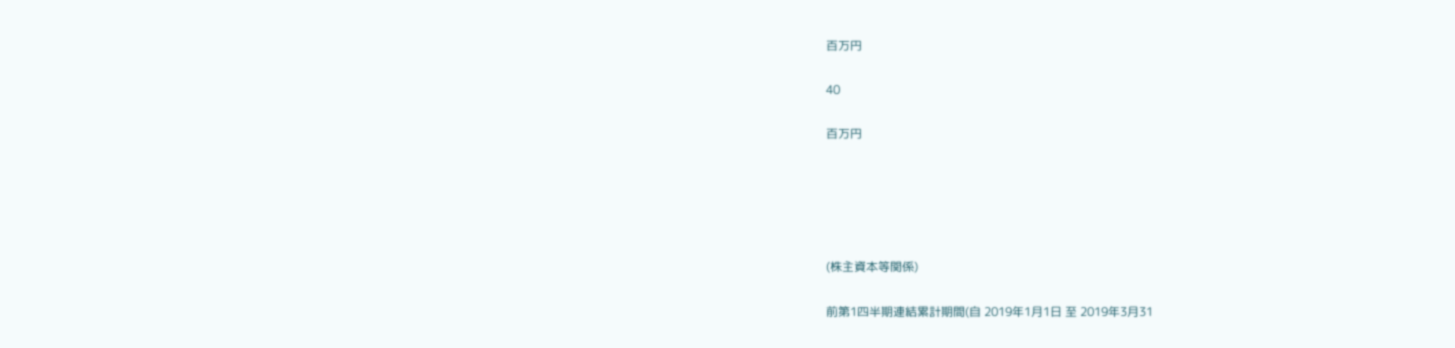百万円

40

百万円





(株主資本等関係)

前第1四半期連結累計期間(自 2019年1月1日 至 2019年3月31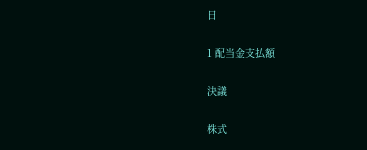日

1 配当金支払額

決議

株式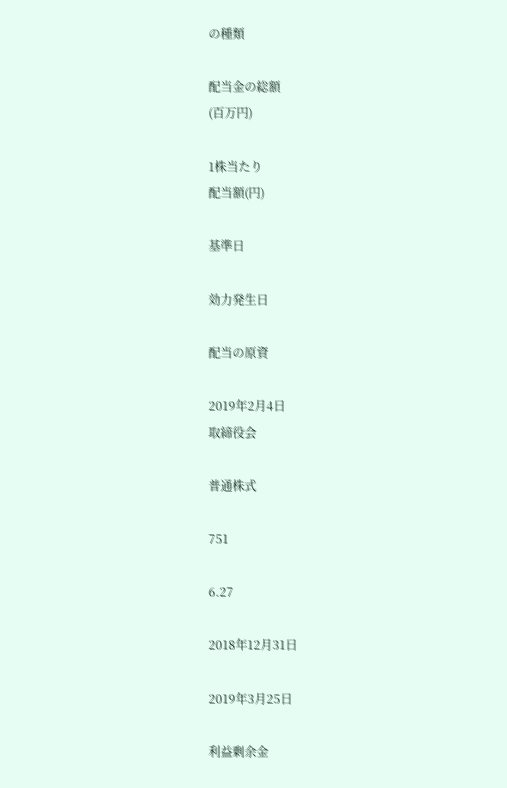の種類

配当金の総額
(百万円)

1株当たり
配当額(円)

基準日

効力発生日

配当の原資

2019年2月4日
取締役会

普通株式

751

6.27

2018年12月31日

2019年3月25日

利益剰余金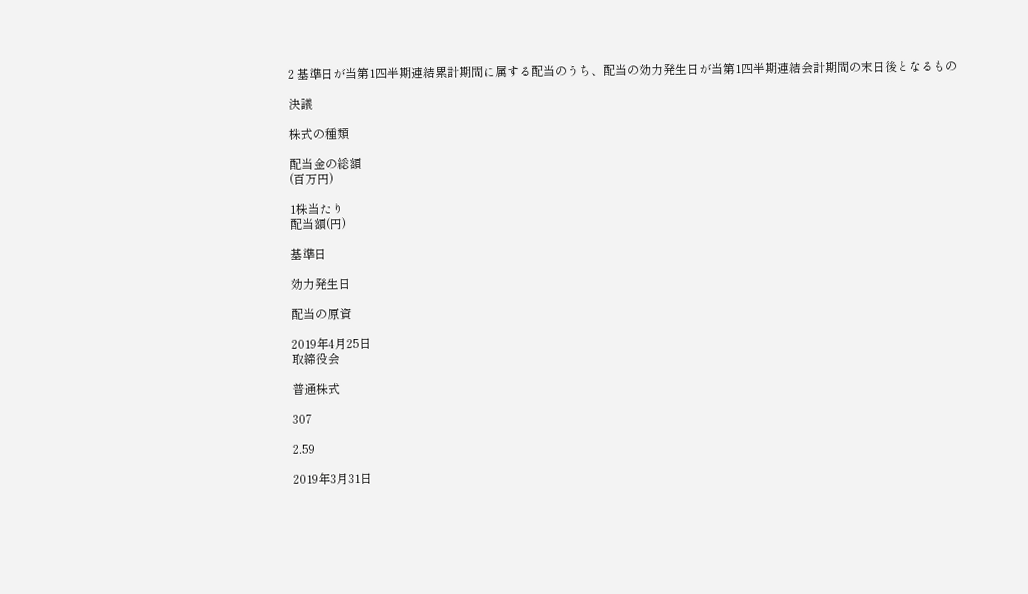2 基準日が当第1四半期連結累計期間に属する配当のうち、配当の効力発生日が当第1四半期連結会計期間の末日後となるもの

決議

株式の種類

配当金の総額
(百万円)

1株当たり
配当額(円)

基準日

効力発生日

配当の原資

2019年4月25日
取締役会

普通株式

307

2.59

2019年3月31日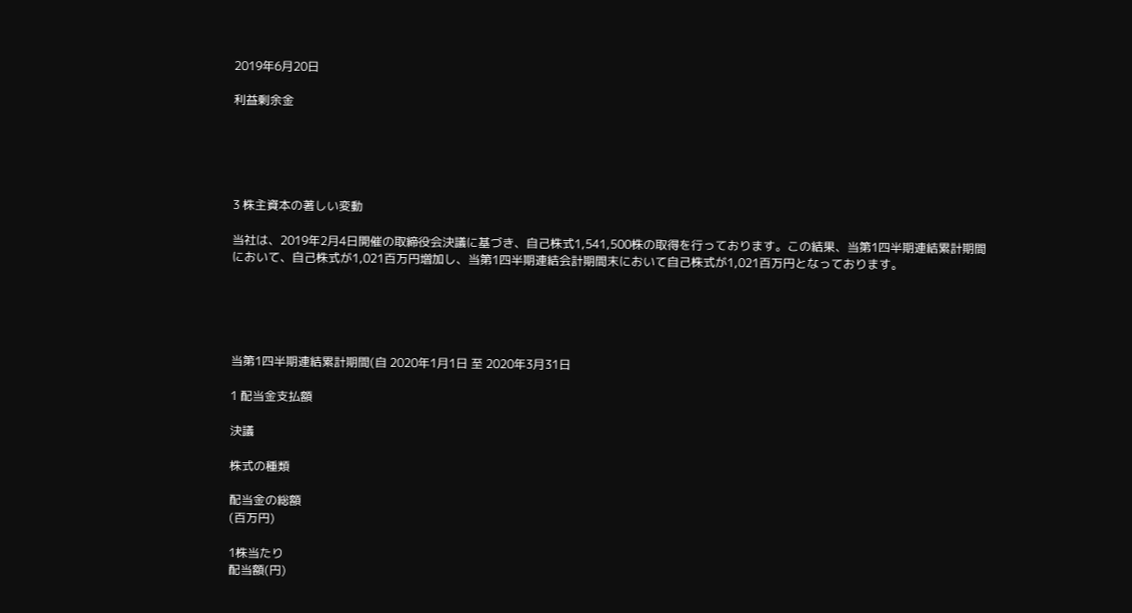2019年6月20日

利益剰余金





3 株主資本の著しい変動

当社は、2019年2月4日開催の取締役会決議に基づき、自己株式1,541,500株の取得を行っております。この結果、当第1四半期連結累計期間において、自己株式が1,021百万円増加し、当第1四半期連結会計期間末において自己株式が1,021百万円となっております。





当第1四半期連結累計期間(自 2020年1月1日 至 2020年3月31日

1 配当金支払額

決議

株式の種類

配当金の総額
(百万円)

1株当たり
配当額(円)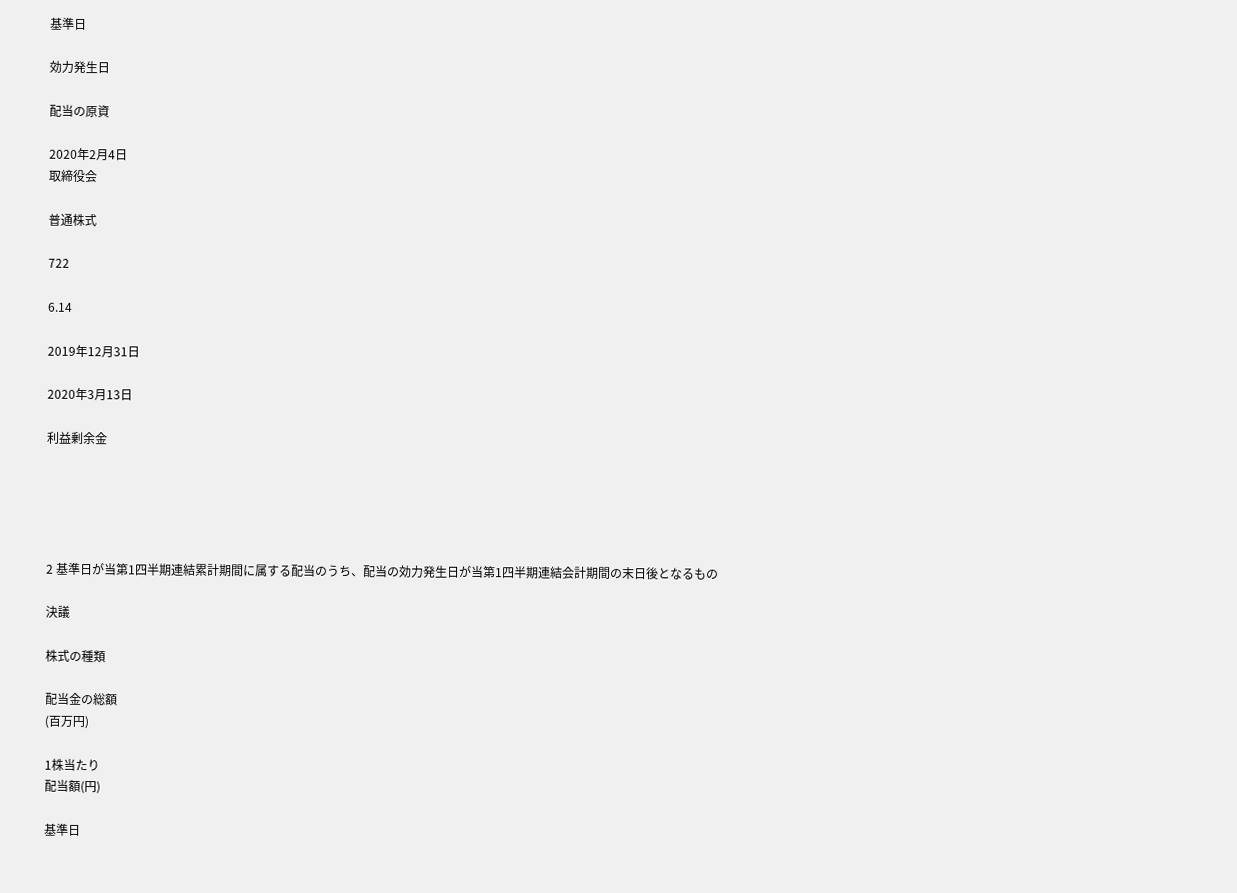基準日

効力発生日

配当の原資

2020年2月4日
取締役会

普通株式

722

6.14

2019年12月31日

2020年3月13日

利益剰余金





2 基準日が当第1四半期連結累計期間に属する配当のうち、配当の効力発生日が当第1四半期連結会計期間の末日後となるもの

決議

株式の種類

配当金の総額
(百万円)

1株当たり
配当額(円)

基準日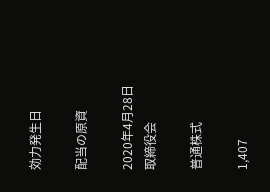効力発生日

配当の原資

2020年4月28日
取締役会

普通株式

1,407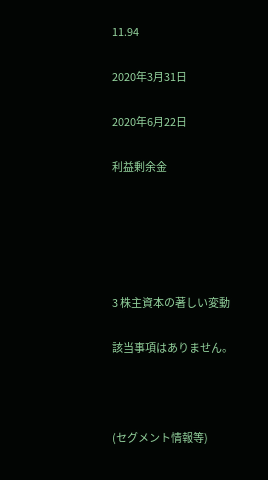11.94

2020年3月31日

2020年6月22日

利益剰余金





3 株主資本の著しい変動

該当事項はありません。



(セグメント情報等)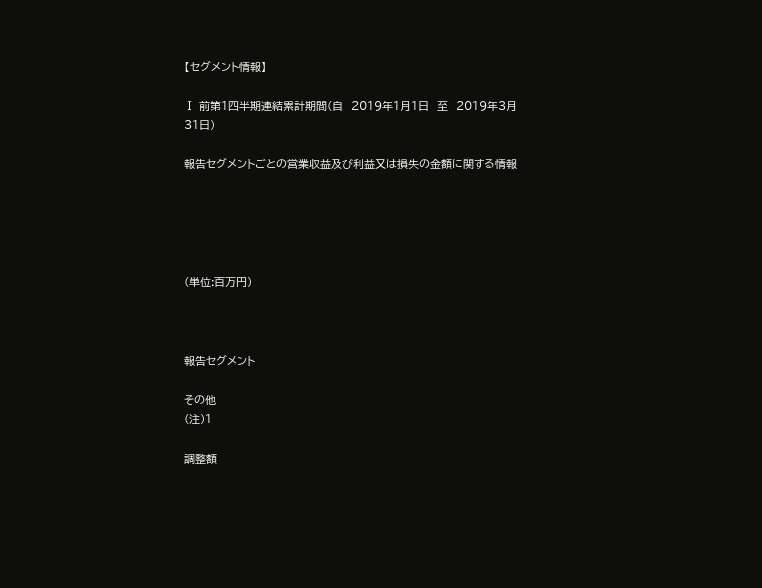【セグメント情報】

Ⅰ 前第1四半期連結累計期間(自  2019年1月1日  至  2019年3月31日)

報告セグメントごとの営業収益及び利益又は損失の金額に関する情報





(単位:百万円)



報告セグメント

その他
(注)1

調整額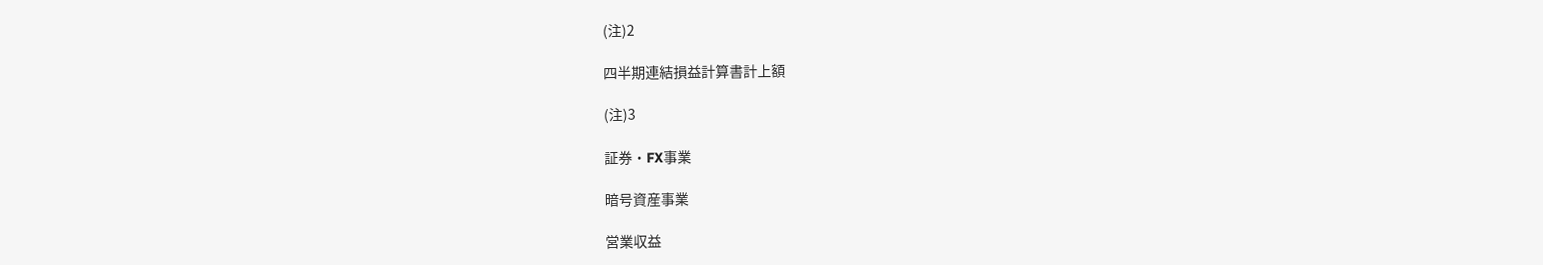(注)2

四半期連結損益計算書計上額

(注)3

証券・FX事業

暗号資産事業

営業収益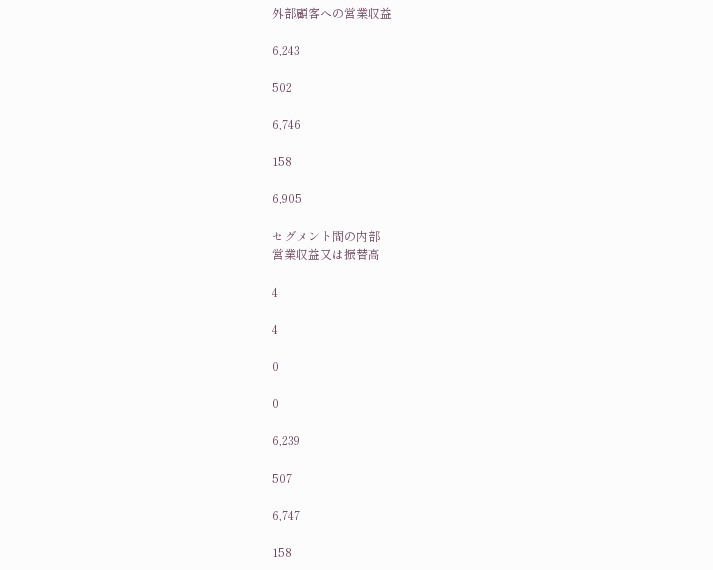外部顧客への営業収益

6,243

502

6,746

158

6,905

セグメント間の内部
営業収益又は振替高

4

4

0

0

6,239

507

6,747

158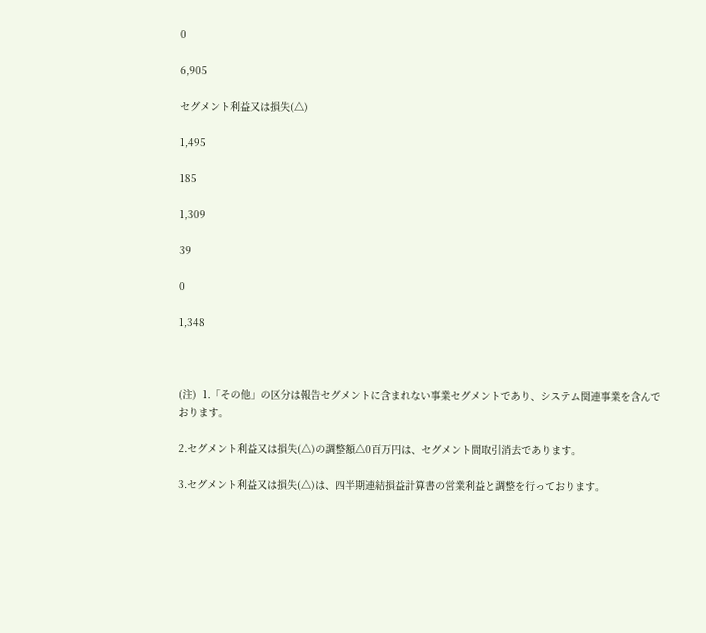0

6,905

セグメント利益又は損失(△)

1,495

185

1,309

39

0

1,348



(注)  1.「その他」の区分は報告セグメントに含まれない事業セグメントであり、システム関連事業を含んでおります。

2.セグメント利益又は損失(△)の調整額△0百万円は、セグメント間取引消去であります。

3.セグメント利益又は損失(△)は、四半期連結損益計算書の営業利益と調整を行っております。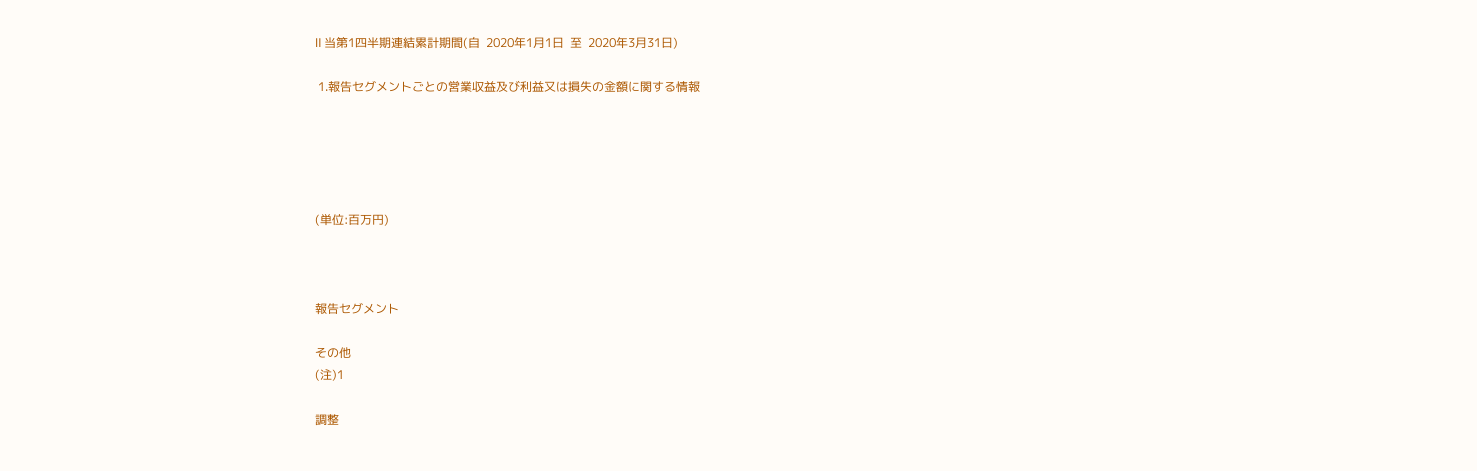Ⅱ 当第1四半期連結累計期間(自  2020年1月1日  至  2020年3月31日)

 1.報告セグメントごとの営業収益及び利益又は損失の金額に関する情報





(単位:百万円)



報告セグメント

その他
(注)1

調整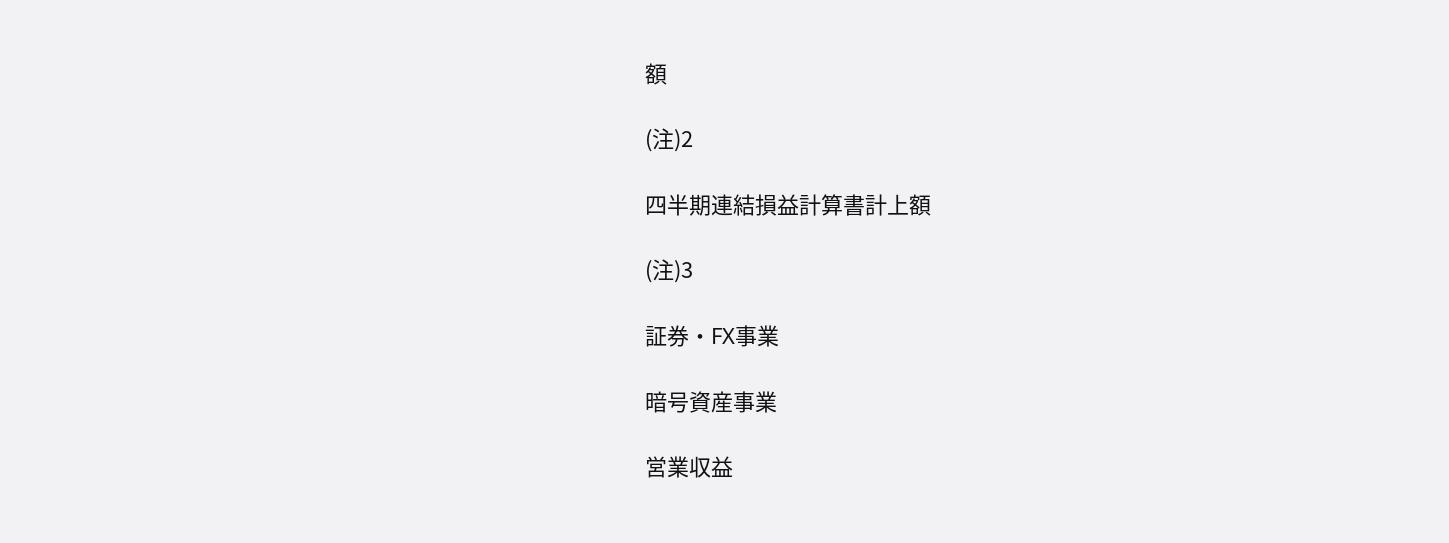額

(注)2

四半期連結損益計算書計上額

(注)3

証券・FX事業

暗号資産事業

営業収益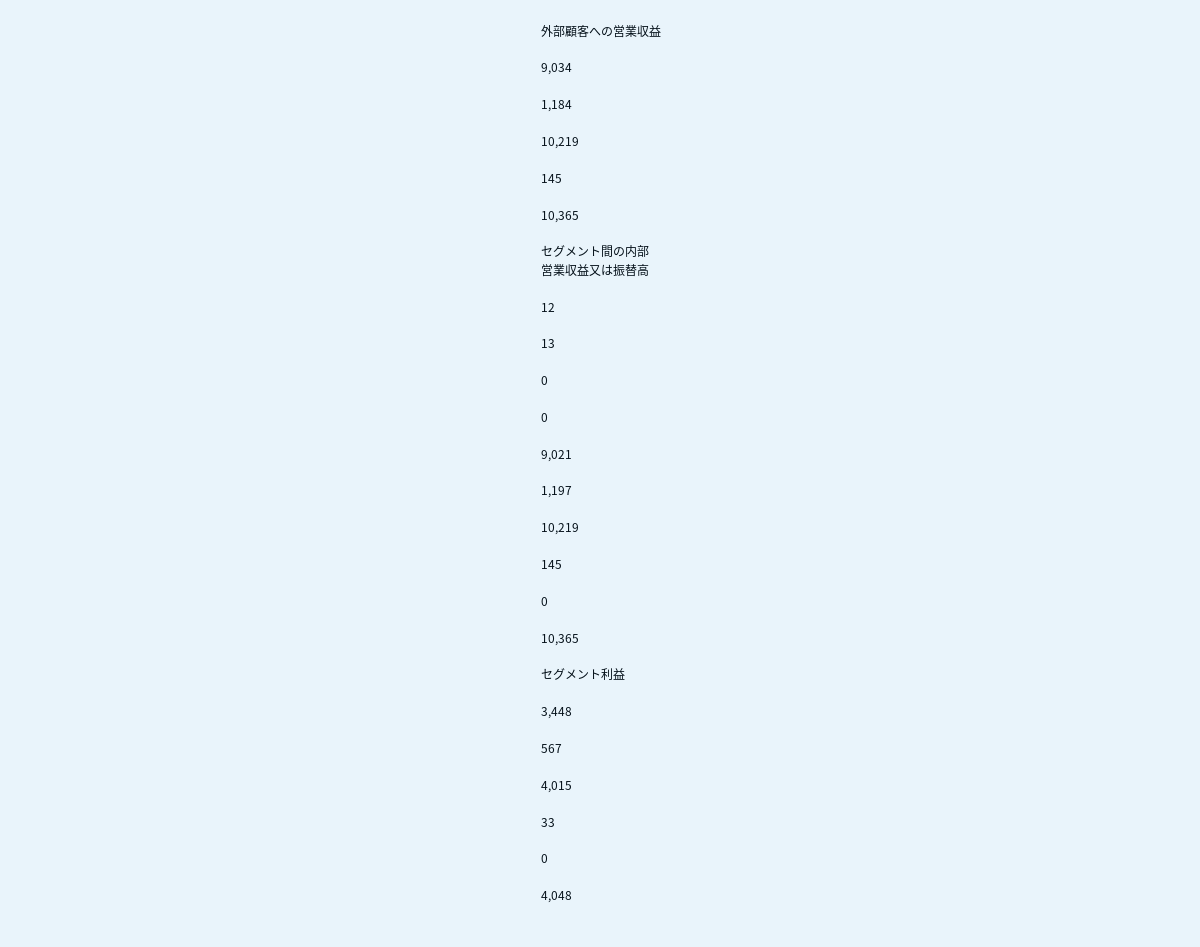外部顧客への営業収益

9,034

1,184

10,219

145

10,365

セグメント間の内部
営業収益又は振替高

12

13

0

0

9,021

1,197

10,219

145

0

10,365

セグメント利益

3,448

567

4,015

33

0

4,048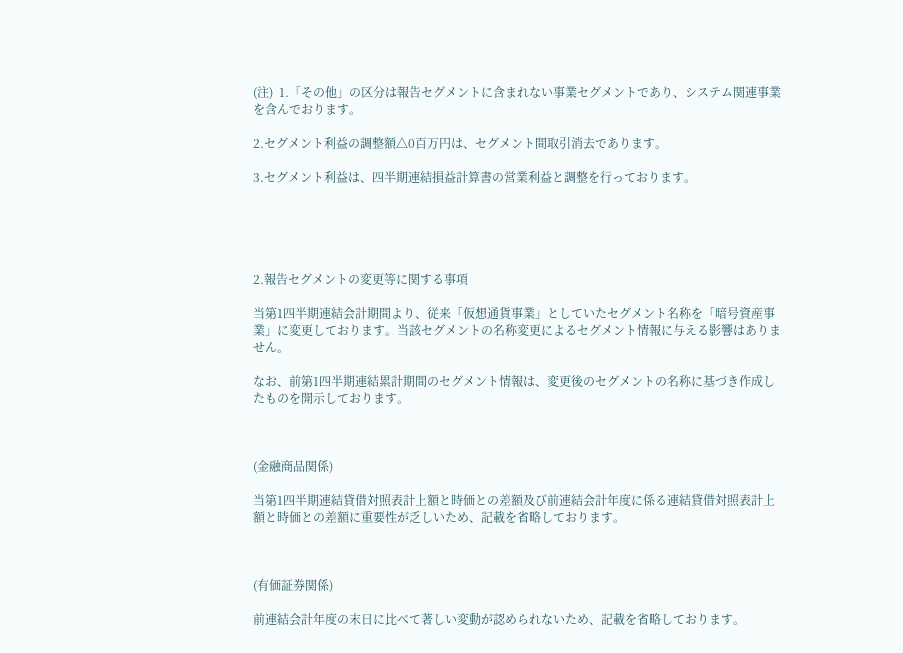(注)  1.「その他」の区分は報告セグメントに含まれない事業セグメントであり、システム関連事業を含んでおります。

2.セグメント利益の調整額△0百万円は、セグメント間取引消去であります。

3.セグメント利益は、四半期連結損益計算書の営業利益と調整を行っております。





2.報告セグメントの変更等に関する事項

当第1四半期連結会計期間より、従来「仮想通貨事業」としていたセグメント名称を「暗号資産事業」に変更しております。当該セグメントの名称変更によるセグメント情報に与える影響はありません。

なお、前第1四半期連結累計期間のセグメント情報は、変更後のセグメントの名称に基づき作成したものを開示しております。



(金融商品関係)

当第1四半期連結貸借対照表計上額と時価との差額及び前連結会計年度に係る連結貸借対照表計上額と時価との差額に重要性が乏しいため、記載を省略しております。



(有価証券関係)

前連結会計年度の末日に比べて著しい変動が認められないため、記載を省略しております。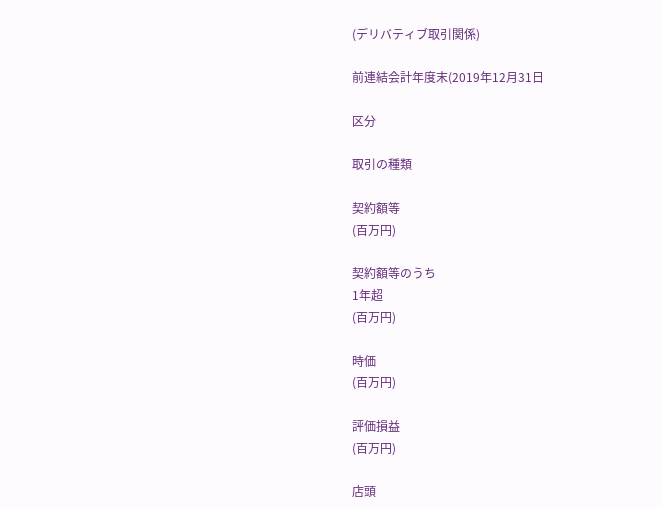(デリバティブ取引関係)

前連結会計年度末(2019年12月31日

区分

取引の種類

契約額等
(百万円)

契約額等のうち
1年超
(百万円)

時価
(百万円)

評価損益
(百万円)

店頭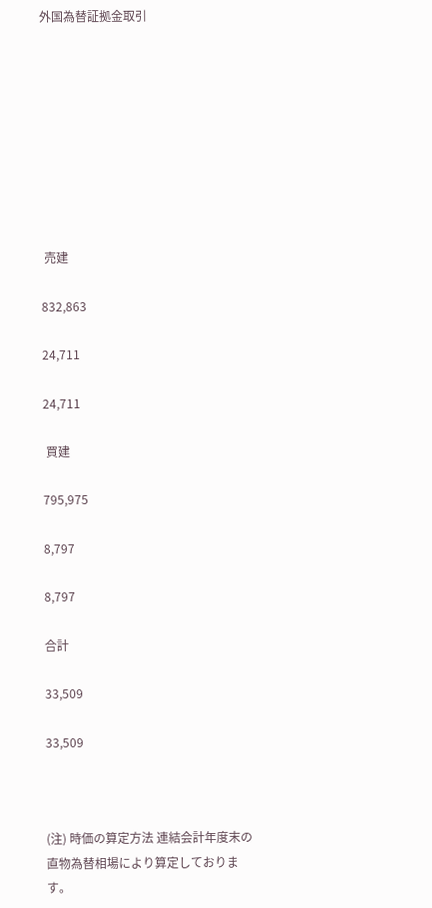外国為替証拠金取引









 売建

832,863

24,711

24,711

 買建

795,975

8,797

8,797

合計

33,509

33,509



(注) 時価の算定方法 連結会計年度末の直物為替相場により算定しております。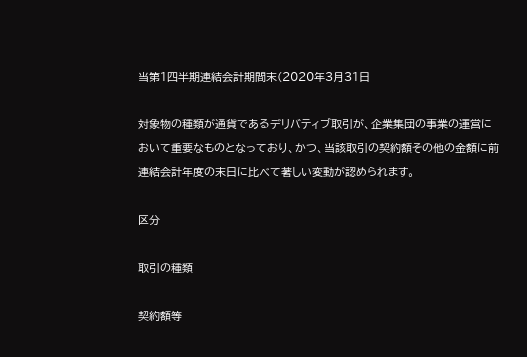当第1四半期連結会計期間末(2020年3月31日

対象物の種類が通貨であるデリバティブ取引が、企業集団の事業の運営において重要なものとなっており、かつ、当該取引の契約額その他の金額に前連結会計年度の末日に比べて著しい変動が認められます。

区分

取引の種類

契約額等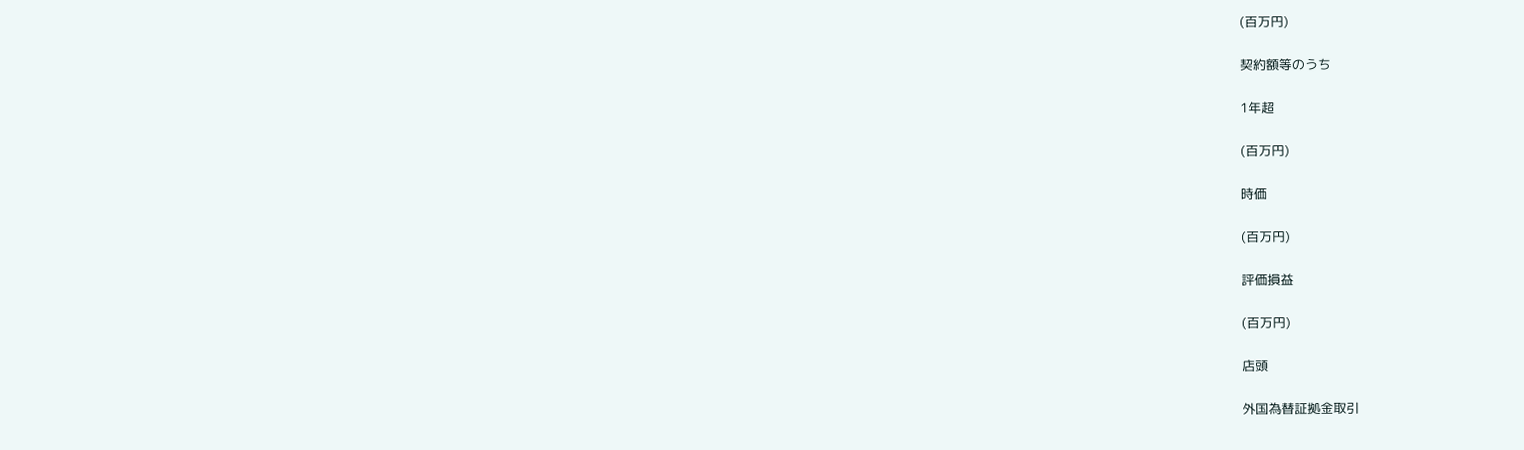(百万円)

契約額等のうち

1年超

(百万円)

時価

(百万円)

評価損益

(百万円)

店頭

外国為替証拠金取引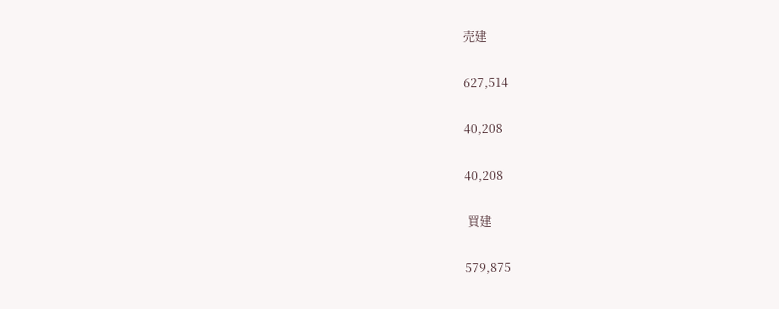売建

627,514

40,208

40,208

 買建

579,875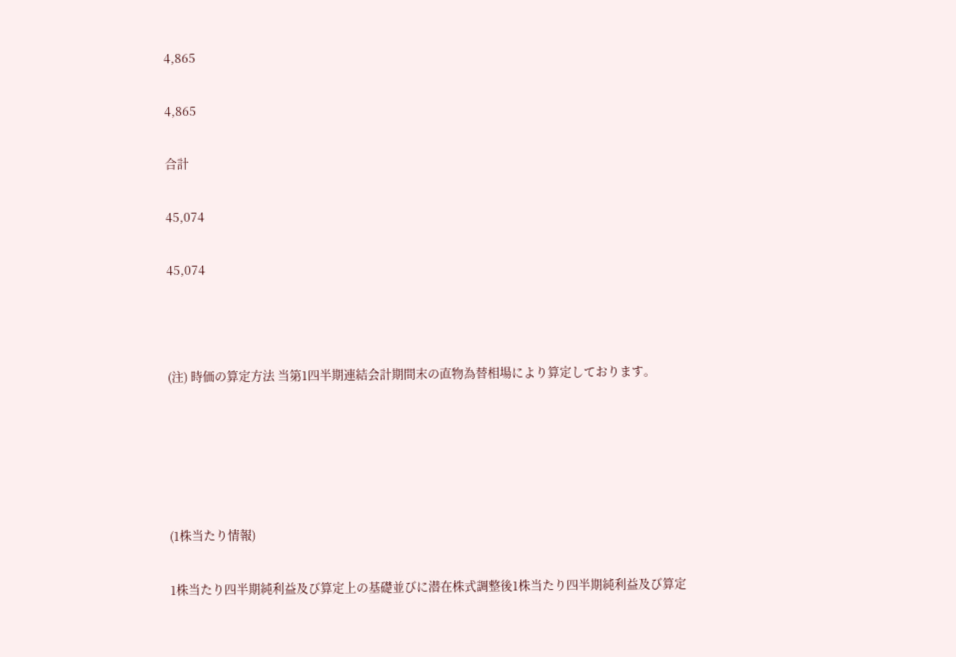4,865

4,865

合計

45,074

45,074



(注) 時価の算定方法 当第1四半期連結会計期間末の直物為替相場により算定しております。





(1株当たり情報)

1株当たり四半期純利益及び算定上の基礎並びに潜在株式調整後1株当たり四半期純利益及び算定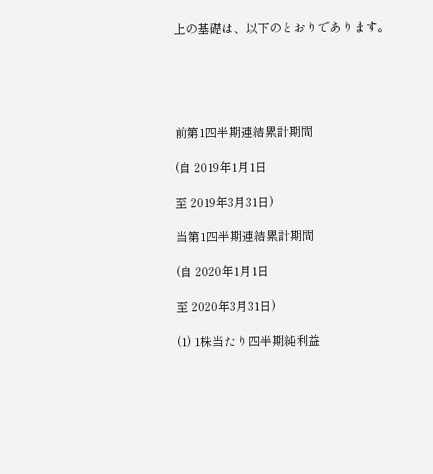上の基礎は、以下のとおりであります。





前第1四半期連結累計期間

(自 2019年1月1日

至 2019年3月31日)

当第1四半期連結累計期間

(自 2020年1月1日

至 2020年3月31日)

(1) 1株当たり四半期純利益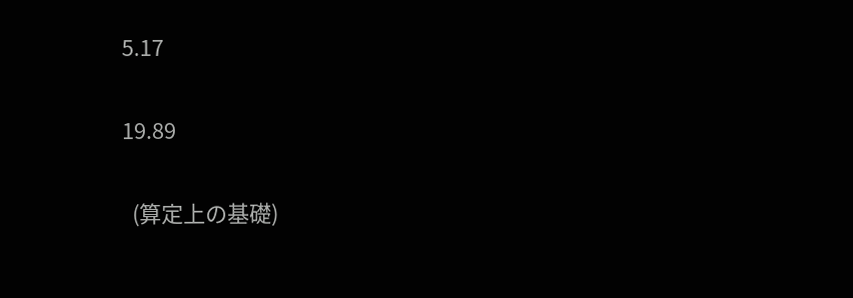5.17

19.89

  (算定上の基礎)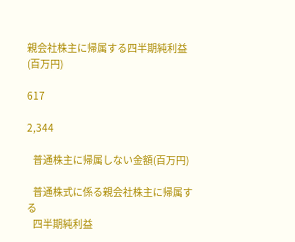親会社株主に帰属する四半期純利益(百万円)

617

2,344

   普通株主に帰属しない金額(百万円)

   普通株式に係る親会社株主に帰属する
   四半期純利益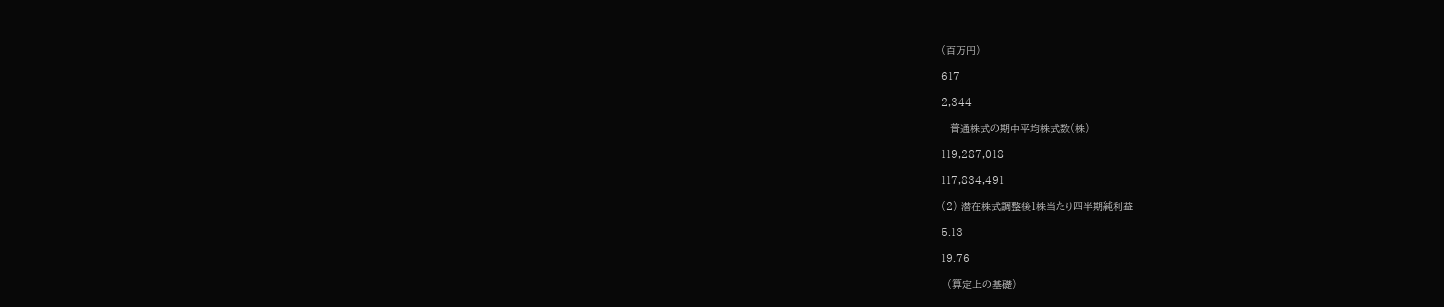(百万円)

617

2,344

   普通株式の期中平均株式数(株)

119,287,018

117,834,491

(2) 潜在株式調整後1株当たり四半期純利益

5.13

19.76

  (算定上の基礎)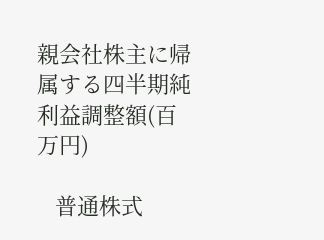親会社株主に帰属する四半期純利益調整額(百万円)

   普通株式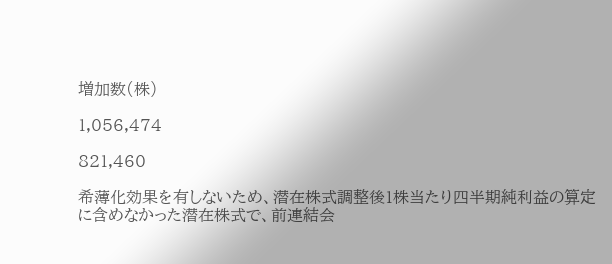増加数(株)

1,056,474

821,460

希薄化効果を有しないため、潜在株式調整後1株当たり四半期純利益の算定に含めなかった潜在株式で、前連結会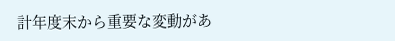計年度末から重要な変動があ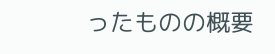ったものの概要